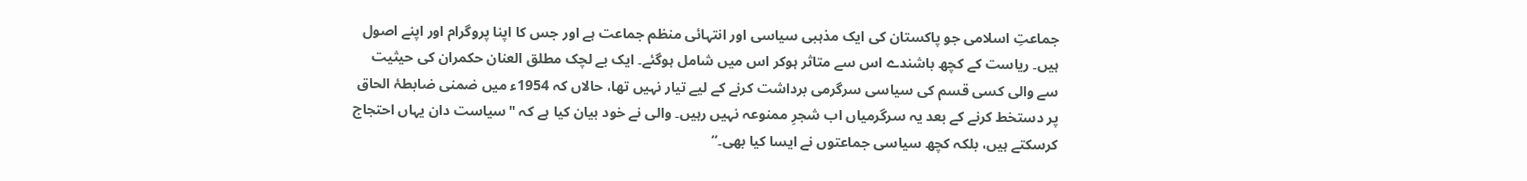جماعتِ اسلامی جو پاکستان کی ایک مذہبی سیاسی اور انتہائی منظم جماعت ہے اور جس کا اپنا پروگرام اور اپنے اصول ہیں۔ ریاست کے کچھ باشندے اس سے متاثر ہوکر اس میں شامل ہوگئے۔ ایک بے لچک مطلق العنان حکمران کی حیثیت سے والی کسی قسم کی سیاسی سرگرمی برداشت کرنے کے لیے تیار نہیں تھا، حالاں کہ 1954ء میں ضمنی ضابطۂ الحاق پر دستخط کرنے کے بعد یہ سرگرمیاں اب شجرِ ممنوعہ نہیں رہیں۔ والی نے خود بیان کیا ہے کہ "سیاست دان یہاں احتجاج کرسکتے ہیں، بلکہ کچھ سیاسی جماعتوں نے ایسا کیا بھی۔”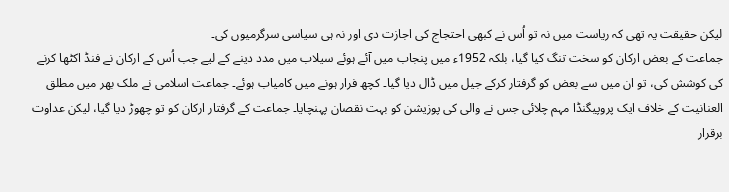لیکن حقیقت یہ تھی کہ ریاست میں نہ تو اُس نے کبھی احتجاج کی اجازت دی اور نہ ہی سیاسی سرگرمیوں کی۔
جماعت کے بعض ارکان کو سخت تنگ کیا گیا، بلکہ 1952ء میں پنجاب میں آئے ہوئے سیلاب میں مدد دینے کے لیے جب اُس کے ارکان نے فنڈ اکٹھا کرنے کی کوشش کی، تو ان میں سے بعض کو گرفتار کرکے جیل میں ڈال دیا گیا۔ کچھ فرار ہونے میں کامیاب ہوئے۔ جماعت اسلامی نے ملک بھر میں مطلق العنانیت کے خلاف ایک پروپیگنڈا مہم چلائی جس نے والی کی پوزیشن کو بہت نقصان پہنچایا۔ جماعت کے گرفتار ارکان کو تو چھوڑ دیا گیا، لیکن عداوت برقرار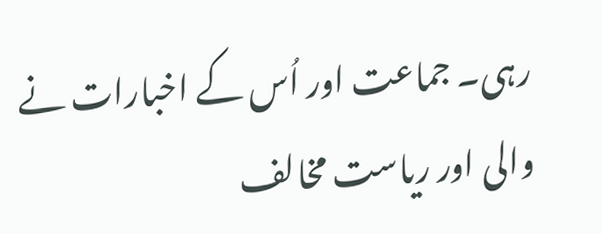رہی۔ جماعت اور اُس کے اخبارات نے والی اور ریاست مخالف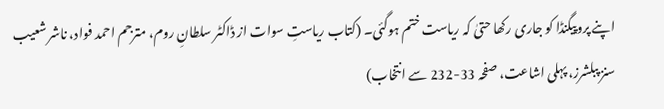اپنے پروپیگنڈا کو جاری رکھا حتیٰ کہ ریاست ختم ہوگئی۔ (کتاب ریاستِ سوات از ڈاکٹر سلطانِ روم، مترجم احمد فواد، ناشر شعیب سنز پبلشرز، پہلی اشاعت، صفحہ 33-232 سے انتخاب)